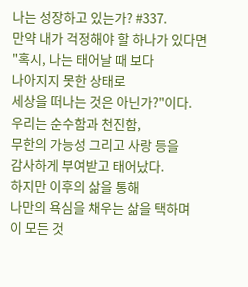나는 성장하고 있는가? #337.
만약 내가 걱정해야 할 하나가 있다면
"혹시, 나는 태어날 때 보다
나아지지 못한 상태로
세상을 떠나는 것은 아닌가?"이다.
우리는 순수함과 천진함,
무한의 가능성 그리고 사랑 등을
감사하게 부여받고 태어났다.
하지만 이후의 삶을 통해
나만의 욕심을 채우는 삶을 택하며
이 모든 것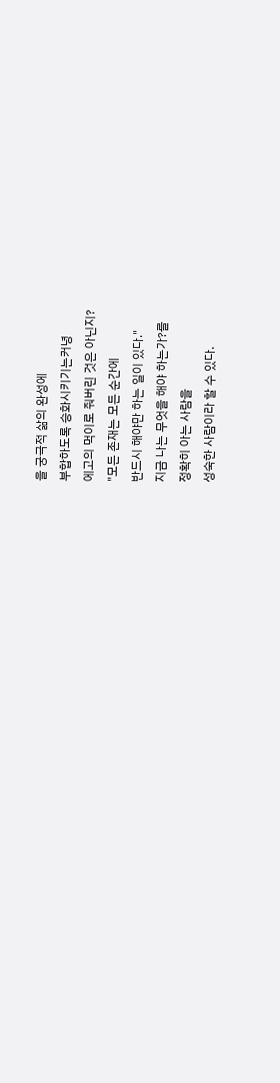을 궁극적 삶의 완성에
부합하도록 승화시키기는커녕
에고의 먹이로 줘버린 것은 아닌지?
"모든 존재는 모든 순간에
반드시 해야만 하는 일이 있다."
지금 나는 무엇을 해야 하는가?를
정확히 아는 사람을
성숙한 사람이라 할 수 있다.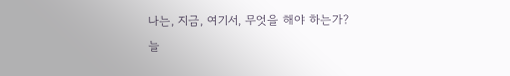나는, 지금, 여기서, 무엇을 해야 하는가?
늘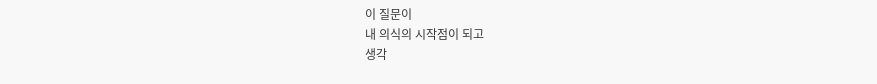이 질문이
내 의식의 시작점이 되고
생각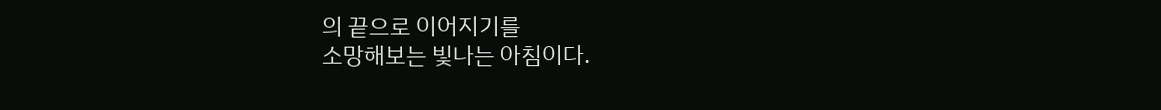의 끝으로 이어지기를
소망해보는 빛나는 아침이다.